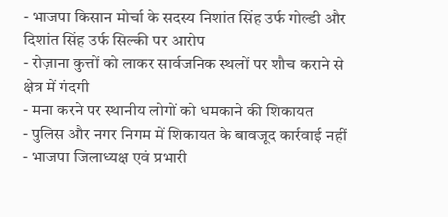- भाजपा किसान मोर्चा के सदस्य निशांत सिंह उर्फ गोल्डी और दिशांत सिंह उर्फ सिल्की पर आरोप
- रोज़ाना कुत्तों को लाकर सार्वजनिक स्थलों पर शौच कराने से क्षेत्र में गंदगी
- मना करने पर स्थानीय लोगों को धमकाने की शिकायत
- पुलिस और नगर निगम में शिकायत के बावजूद कार्रवाई नहीं
- भाजपा जिलाध्यक्ष एवं प्रभारी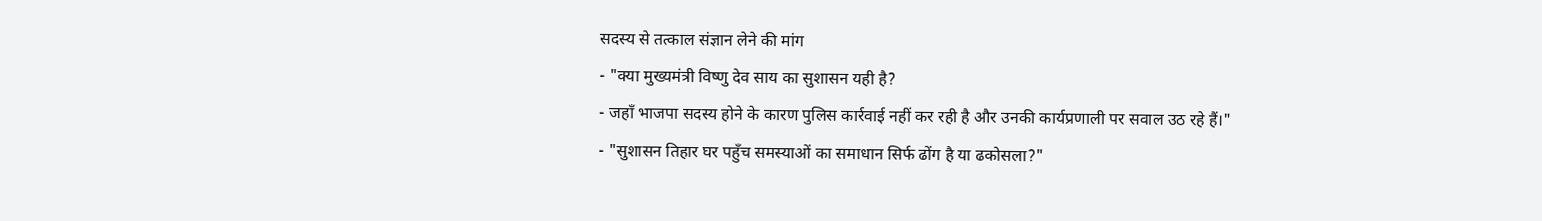सदस्य से तत्काल संज्ञान लेने की मांग
- "क्या मुख्यमंत्री विष्णु देव साय का सुशासन यही है?
- जहाँ भाजपा सदस्य होने के कारण पुलिस कार्रवाई नहीं कर रही है और उनकी कार्यप्रणाली पर सवाल उठ रहे हैं।"
- "सुशासन तिहार घर पहुँच समस्याओं का समाधान सिर्फ ढोंग है या ढकोसला?"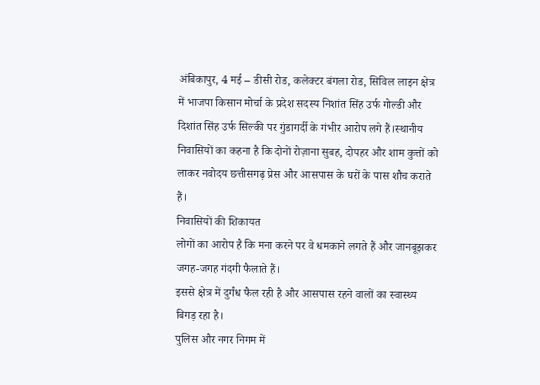अंबिकापुर, 4 मई – डीसी रोड, कलेक्टर बंगला रोड, सिविल लाइन क्षेत्र में भाजपा किसान मोर्चा के प्रदेश सदस्य निशांत सिंह उर्फ गोल्डी और दिशांत सिंह उर्फ सिल्की पर गुंडागर्दी के गंभीर आरोप लगे हैं।स्थानीय निवासियों का कहना है कि दोनों रोज़ाना सुबह, दोपहर और शाम कुत्तों को लाकर नवोदय छत्तीसगढ़ प्रेस और आसपास के घरों के पास शौच कराते हैं।
निवासियों की शिकायत
लोगों का आरोप है कि मना करने पर वे धमकाने लगते हैं और जानबूझकर जगह-जगह गंदगी फैलाते हैं।
इससे क्षेत्र में दुर्गंध फैल रही है और आसपास रहने वालों का स्वास्थ्य बिगड़ रहा है।
पुलिस और नगर निगम में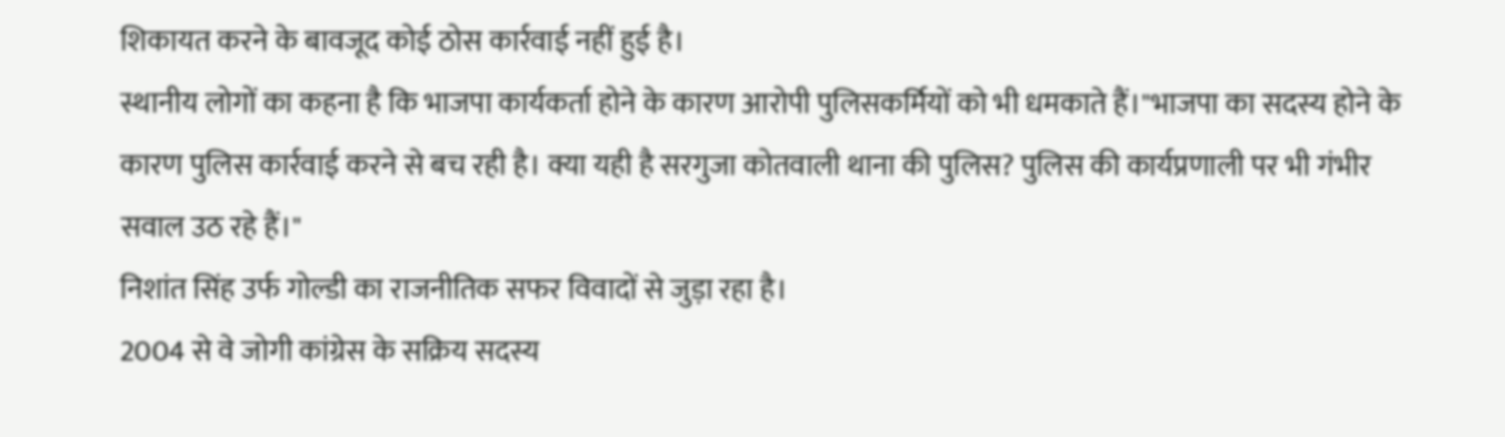शिकायत करने के बावजूद कोई ठोस कार्रवाई नहीं हुई है।
स्थानीय लोगों का कहना है कि भाजपा कार्यकर्ता होने के कारण आरोपी पुलिसकर्मियों को भी धमकाते हैं।"भाजपा का सदस्य होने के कारण पुलिस कार्रवाई करने से बच रही है। क्या यही है सरगुजा कोतवाली थाना की पुलिस? पुलिस की कार्यप्रणाली पर भी गंभीर सवाल उठ रहे हैं।"
निशांत सिंह उर्फ गोल्डी का राजनीतिक सफर विवादों से जुड़ा रहा है।
2004 से वे जोगी कांग्रेस के सक्रिय सदस्य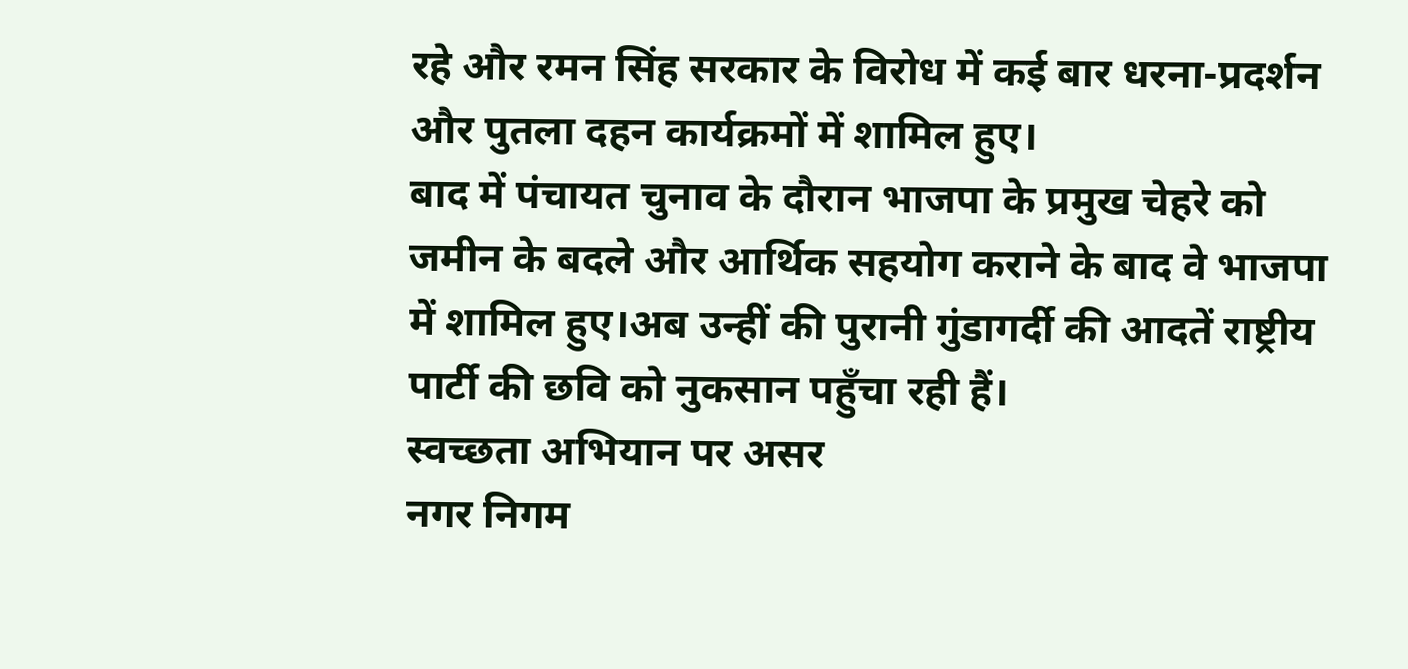रहे और रमन सिंह सरकार के विरोध में कई बार धरना-प्रदर्शन और पुतला दहन कार्यक्रमों में शामिल हुए।
बाद में पंचायत चुनाव के दौरान भाजपा के प्रमुख चेहरे को जमीन के बदले और आर्थिक सहयोग कराने के बाद वे भाजपा में शामिल हुए।अब उन्हीं की पुरानी गुंडागर्दी की आदतें राष्ट्रीय पार्टी की छवि को नुकसान पहुँचा रही हैं।
स्वच्छता अभियान पर असर
नगर निगम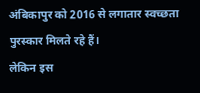अंबिकापुर को 2016 से लगातार स्वच्छता पुरस्कार मिलते रहे हैं।
लेकिन इस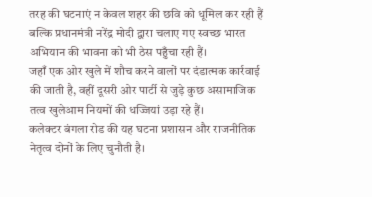तरह की घटनाएं न केवल शहर की छवि को धूमिल कर रही हैं बल्कि प्रधानमंत्री नरेंद्र मोदी द्वारा चलाए गए स्वच्छ भारत अभियान की भावना को भी ठेस पहुँचा रही हैं।
जहाँ एक ओर खुले में शौच करने वालों पर दंडात्मक कार्रवाई की जाती है, वहीं दूसरी ओर पार्टी से जुड़े कुछ असामाजिक तत्व खुलेआम नियमों की धज्जियां उड़ा रहे हैं।
कलेक्टर बंगला रोड की यह घटना प्रशासन और राजनीतिक नेतृत्व दोनों के लिए चुनौती है।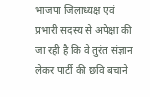भाजपा जिलाध्यक्ष एवं प्रभारी सदस्य से अपेक्षा की जा रही है कि वे तुरंत संज्ञान लेकर पार्टी की छवि बचाने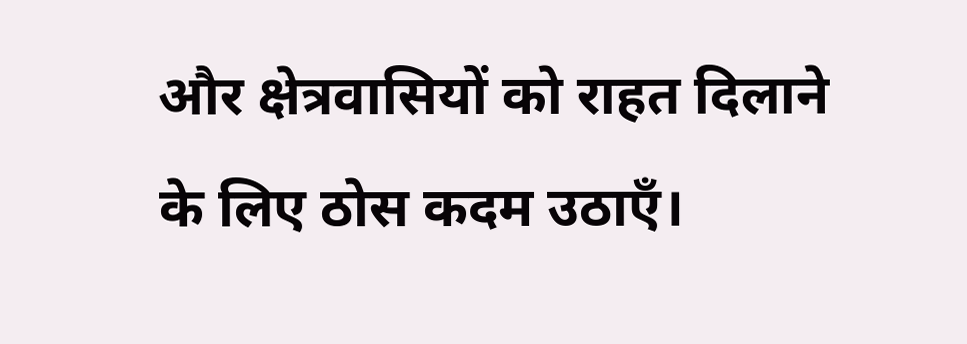और क्षेत्रवासियों को राहत दिलाने के लिए ठोस कदम उठाएँ।